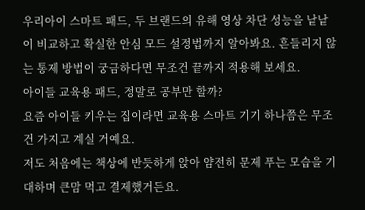우리아이 스마트 패드, 두 브랜드의 유해 영상 차단 성능을 낱낱이 비교하고 확실한 안심 모드 설정법까지 알아봐요. 흔들리지 않는 통제 방법이 궁금하다면 무조건 끝까지 적용해 보세요.
아이들 교육용 패드, 정말로 공부만 할까?
요즘 아이들 키우는 집이라면 교육용 스마트 기기 하나쯤은 무조건 가지고 계실 거예요.
저도 처음에는 책상에 반듯하게 앉아 얌전히 문제 푸는 모습을 기대하며 큰맘 먹고 결제했거든요.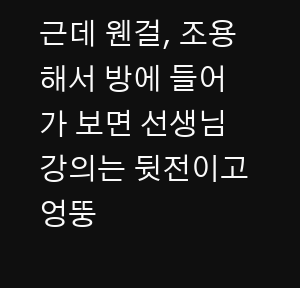근데 웬걸, 조용해서 방에 들어가 보면 선생님 강의는 뒷전이고 엉뚱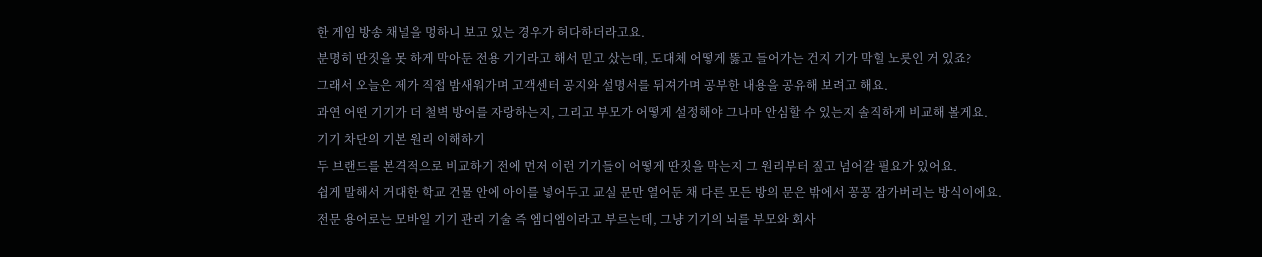한 게임 방송 채널을 멍하니 보고 있는 경우가 허다하더라고요.
분명히 딴짓을 못 하게 막아둔 전용 기기라고 해서 믿고 샀는데, 도대체 어떻게 뚫고 들어가는 건지 기가 막힐 노릇인 거 있죠?
그래서 오늘은 제가 직접 밤새워가며 고객센터 공지와 설명서를 뒤져가며 공부한 내용을 공유해 보려고 해요.
과연 어떤 기기가 더 철벽 방어를 자랑하는지, 그리고 부모가 어떻게 설정해야 그나마 안심할 수 있는지 솔직하게 비교해 볼게요.
기기 차단의 기본 원리 이해하기
두 브랜드를 본격적으로 비교하기 전에 먼저 이런 기기들이 어떻게 딴짓을 막는지 그 원리부터 짚고 넘어갈 필요가 있어요.
쉽게 말해서 거대한 학교 건물 안에 아이를 넣어두고 교실 문만 열어둔 채 다른 모든 방의 문은 밖에서 꽁꽁 잠가버리는 방식이에요.
전문 용어로는 모바일 기기 관리 기술 즉 엠디엠이라고 부르는데, 그냥 기기의 뇌를 부모와 회사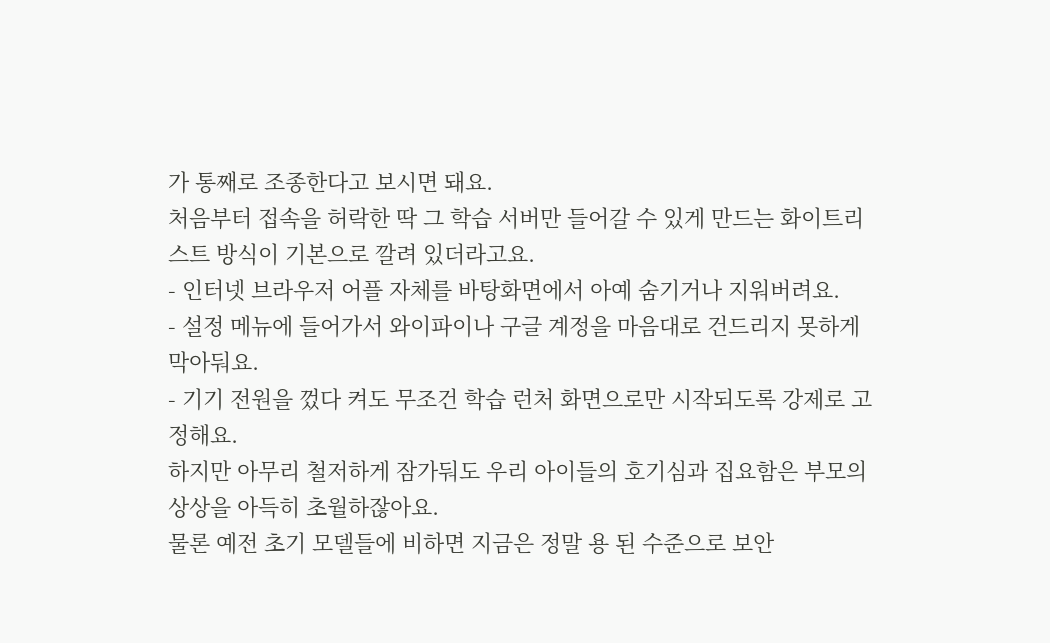가 통째로 조종한다고 보시면 돼요.
처음부터 접속을 허락한 딱 그 학습 서버만 들어갈 수 있게 만드는 화이트리스트 방식이 기본으로 깔려 있더라고요.
- 인터넷 브라우저 어플 자체를 바탕화면에서 아예 숨기거나 지워버려요.
- 설정 메뉴에 들어가서 와이파이나 구글 계정을 마음대로 건드리지 못하게 막아둬요.
- 기기 전원을 껐다 켜도 무조건 학습 런처 화면으로만 시작되도록 강제로 고정해요.
하지만 아무리 철저하게 잠가둬도 우리 아이들의 호기심과 집요함은 부모의 상상을 아득히 초월하잖아요.
물론 예전 초기 모델들에 비하면 지금은 정말 용 된 수준으로 보안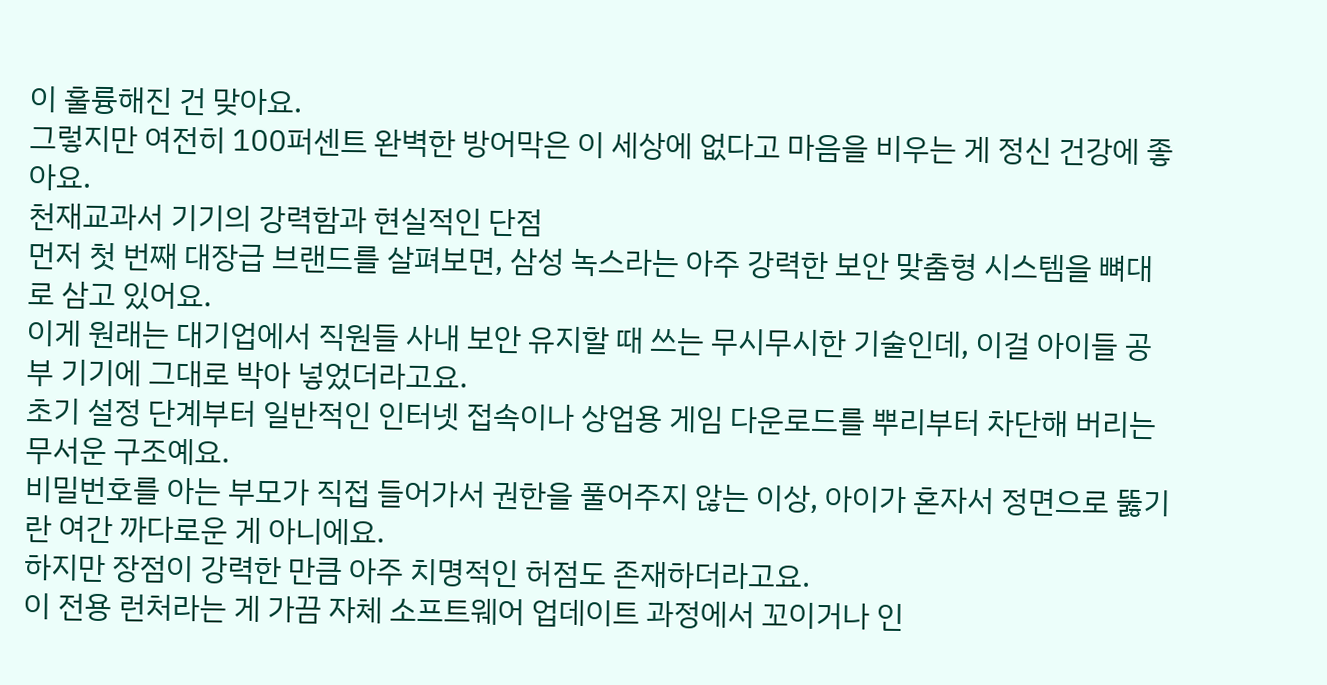이 훌륭해진 건 맞아요.
그렇지만 여전히 100퍼센트 완벽한 방어막은 이 세상에 없다고 마음을 비우는 게 정신 건강에 좋아요.
천재교과서 기기의 강력함과 현실적인 단점
먼저 첫 번째 대장급 브랜드를 살펴보면, 삼성 녹스라는 아주 강력한 보안 맞춤형 시스템을 뼈대로 삼고 있어요.
이게 원래는 대기업에서 직원들 사내 보안 유지할 때 쓰는 무시무시한 기술인데, 이걸 아이들 공부 기기에 그대로 박아 넣었더라고요.
초기 설정 단계부터 일반적인 인터넷 접속이나 상업용 게임 다운로드를 뿌리부터 차단해 버리는 무서운 구조예요.
비밀번호를 아는 부모가 직접 들어가서 권한을 풀어주지 않는 이상, 아이가 혼자서 정면으로 뚫기란 여간 까다로운 게 아니에요.
하지만 장점이 강력한 만큼 아주 치명적인 허점도 존재하더라고요.
이 전용 런처라는 게 가끔 자체 소프트웨어 업데이트 과정에서 꼬이거나 인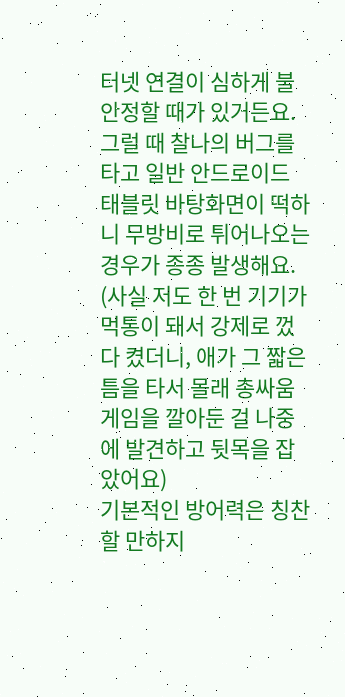터넷 연결이 심하게 불안정할 때가 있거든요.
그럴 때 찰나의 버그를 타고 일반 안드로이드 태블릿 바탕화면이 떡하니 무방비로 튀어나오는 경우가 종종 발생해요.
(사실 저도 한 번 기기가 먹통이 돼서 강제로 껐다 켰더니, 애가 그 짧은 틈을 타서 몰래 총싸움 게임을 깔아둔 걸 나중에 발견하고 뒷목을 잡았어요)
기본적인 방어력은 칭찬할 만하지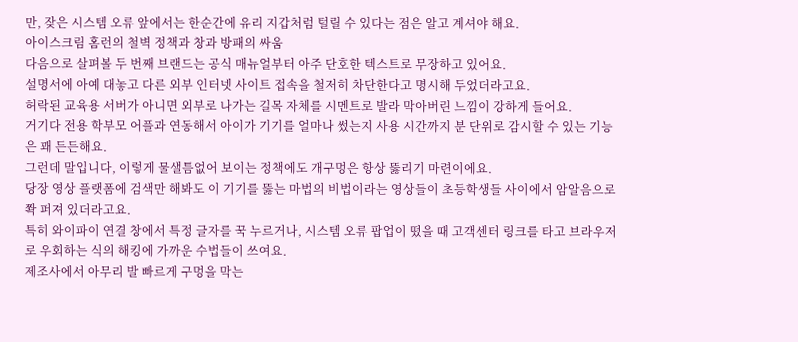만, 잦은 시스템 오류 앞에서는 한순간에 유리 지갑처럼 털릴 수 있다는 점은 알고 계셔야 해요.
아이스크림 홈런의 철벽 정책과 창과 방패의 싸움
다음으로 살펴볼 두 번째 브랜드는 공식 매뉴얼부터 아주 단호한 텍스트로 무장하고 있어요.
설명서에 아예 대놓고 다른 외부 인터넷 사이트 접속을 철저히 차단한다고 명시해 두었더라고요.
허락된 교육용 서버가 아니면 외부로 나가는 길목 자체를 시멘트로 발라 막아버린 느낌이 강하게 들어요.
거기다 전용 학부모 어플과 연동해서 아이가 기기를 얼마나 썼는지 사용 시간까지 분 단위로 감시할 수 있는 기능은 꽤 든든해요.
그런데 말입니다, 이렇게 물샐틈없어 보이는 정책에도 개구멍은 항상 뚫리기 마련이에요.
당장 영상 플랫폼에 검색만 해봐도 이 기기를 뚫는 마법의 비법이라는 영상들이 초등학생들 사이에서 암알음으로 쫙 퍼져 있더라고요.
특히 와이파이 연결 창에서 특정 글자를 꾹 누르거나, 시스템 오류 팝업이 떴을 때 고객센터 링크를 타고 브라우저로 우회하는 식의 해킹에 가까운 수법들이 쓰여요.
제조사에서 아무리 발 빠르게 구멍을 막는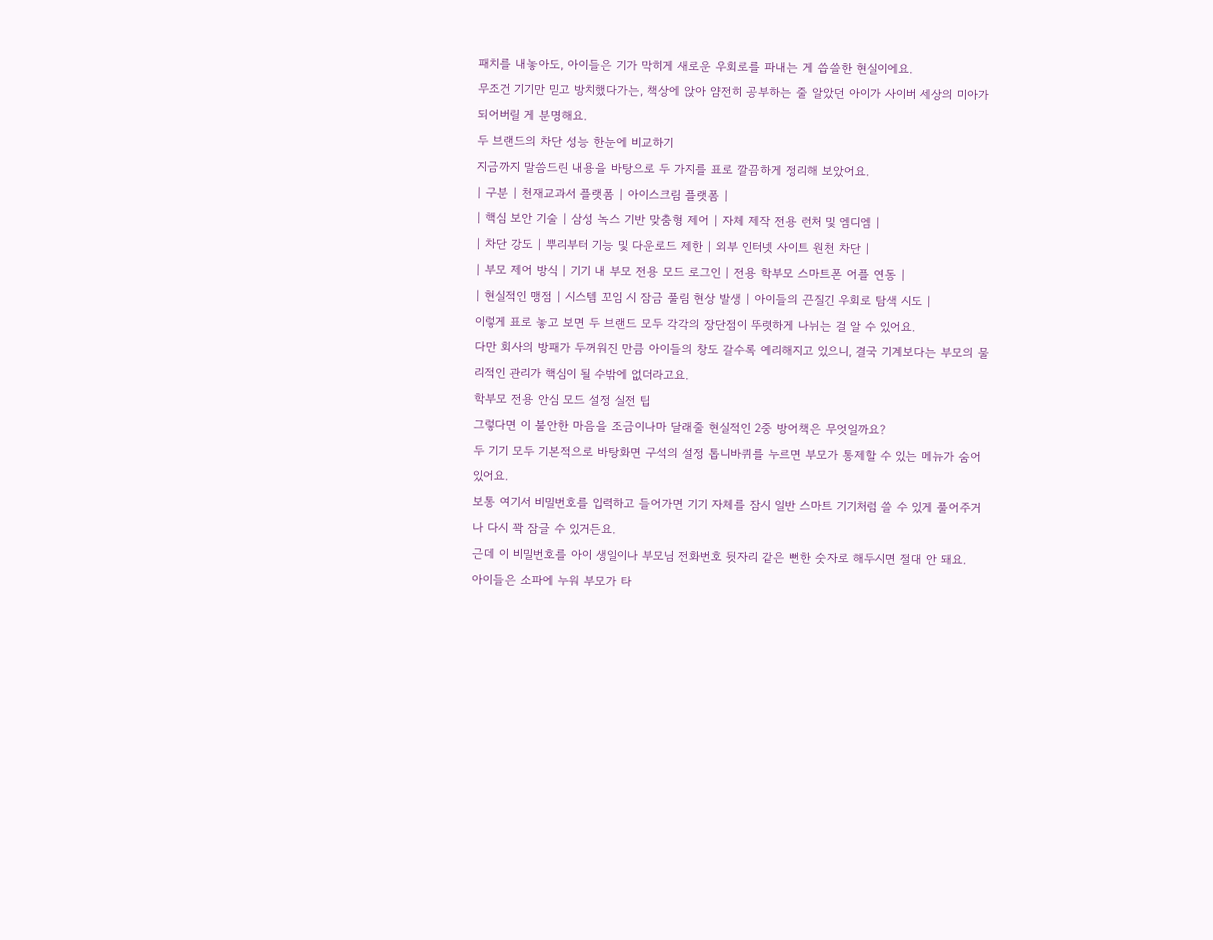패치를 내놓아도, 아이들은 기가 막히게 새로운 우회로를 파내는 게 씁쓸한 현실이에요.
무조건 기기만 믿고 방치했다가는, 책상에 앉아 얌전히 공부하는 줄 알았던 아이가 사이버 세상의 미아가 되어버릴 게 분명해요.
두 브랜드의 차단 성능 한눈에 비교하기
지금까지 말씀드린 내용을 바탕으로 두 가지를 표로 깔끔하게 정리해 보았어요.
| 구분 | 천재교과서 플랫폼 | 아이스크림 플랫폼 |
| 핵심 보안 기술 | 삼성 녹스 기반 맞춤형 제어 | 자체 제작 전용 런처 및 엠디엠 |
| 차단 강도 | 뿌리부터 기능 및 다운로드 제한 | 외부 인터넷 사이트 원천 차단 |
| 부모 제어 방식 | 기기 내 부모 전용 모드 로그인 | 전용 학부모 스마트폰 어플 연동 |
| 현실적인 맹점 | 시스템 꼬임 시 잠금 풀림 현상 발생 | 아이들의 끈질긴 우회로 탐색 시도 |
이렇게 표로 놓고 보면 두 브랜드 모두 각각의 장단점이 뚜렷하게 나뉘는 걸 알 수 있어요.
다만 회사의 방패가 두꺼워진 만큼 아이들의 창도 갈수록 예리해지고 있으니, 결국 기계보다는 부모의 물리적인 관리가 핵심이 될 수밖에 없더라고요.
학부모 전용 안심 모드 설정 실전 팁
그렇다면 이 불안한 마음을 조금이나마 달래줄 현실적인 2중 방어책은 무엇일까요?
두 기기 모두 기본적으로 바탕화면 구석의 설정 톱니바퀴를 누르면 부모가 통제할 수 있는 메뉴가 숨어 있어요.
보통 여기서 비밀번호를 입력하고 들어가면 기기 자체를 잠시 일반 스마트 기기처럼 쓸 수 있게 풀어주거나 다시 꽉 잠글 수 있거든요.
근데 이 비밀번호를 아이 생일이나 부모님 전화번호 뒷자리 같은 뻔한 숫자로 해두시면 절대 안 돼요.
아이들은 소파에 누워 부모가 타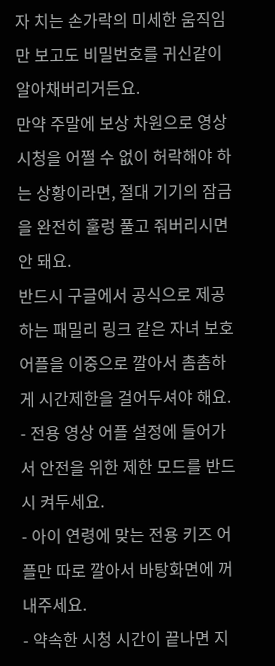자 치는 손가락의 미세한 움직임만 보고도 비밀번호를 귀신같이 알아채버리거든요.
만약 주말에 보상 차원으로 영상 시청을 어쩔 수 없이 허락해야 하는 상황이라면, 절대 기기의 잠금을 완전히 훌렁 풀고 줘버리시면 안 돼요.
반드시 구글에서 공식으로 제공하는 패밀리 링크 같은 자녀 보호 어플을 이중으로 깔아서 촘촘하게 시간제한을 걸어두셔야 해요.
- 전용 영상 어플 설정에 들어가서 안전을 위한 제한 모드를 반드시 켜두세요.
- 아이 연령에 맞는 전용 키즈 어플만 따로 깔아서 바탕화면에 꺼내주세요.
- 약속한 시청 시간이 끝나면 지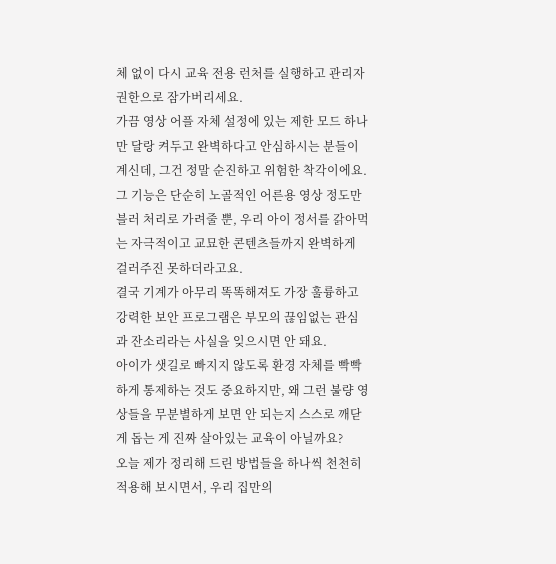체 없이 다시 교육 전용 런처를 실행하고 관리자 권한으로 잠가버리세요.
가끔 영상 어플 자체 설정에 있는 제한 모드 하나만 달랑 켜두고 완벽하다고 안심하시는 분들이 계신데, 그건 정말 순진하고 위험한 착각이에요.
그 기능은 단순히 노골적인 어른용 영상 정도만 블러 처리로 가려줄 뿐, 우리 아이 정서를 갉아먹는 자극적이고 교묘한 콘텐츠들까지 완벽하게 걸러주진 못하더라고요.
결국 기계가 아무리 똑똑해져도 가장 훌륭하고 강력한 보안 프로그램은 부모의 끊임없는 관심과 잔소리라는 사실을 잊으시면 안 돼요.
아이가 샛길로 빠지지 않도록 환경 자체를 빡빡하게 통제하는 것도 중요하지만, 왜 그런 불량 영상들을 무분별하게 보면 안 되는지 스스로 깨닫게 돕는 게 진짜 살아있는 교육이 아닐까요?
오늘 제가 정리해 드린 방법들을 하나씩 천천히 적용해 보시면서, 우리 집만의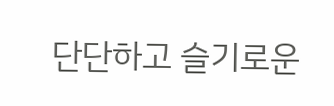단단하고 슬기로운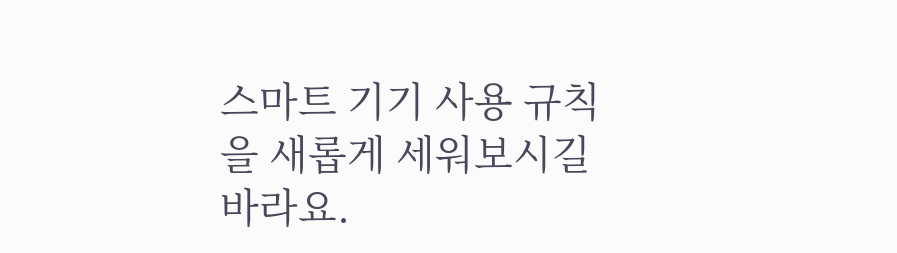스마트 기기 사용 규칙을 새롭게 세워보시길 바라요.